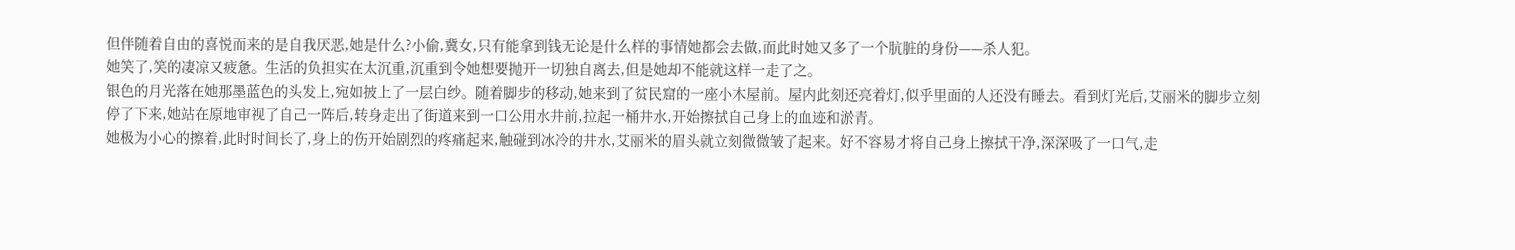但伴随着自由的喜悦而来的是自我厌恶,她是什么?小偷,冀女,只有能拿到钱无论是什么样的事情她都会去做,而此时她又多了一个肮脏的身份——杀人犯。
她笑了,笑的凄凉又疲惫。生活的负担实在太沉重,沉重到令她想要抛开一切独自离去,但是她却不能就这样一走了之。
银色的月光落在她那墨蓝色的头发上,宛如披上了一层白纱。随着脚步的移动,她来到了贫民窟的一座小木屋前。屋内此刻还亮着灯,似乎里面的人还没有睡去。看到灯光后,艾丽米的脚步立刻停了下来,她站在原地审视了自己一阵后,转身走出了街道来到一口公用水井前,拉起一桶井水,开始擦拭自己身上的血迹和淤青。
她极为小心的擦着,此时时间长了,身上的伤开始剧烈的疼痛起来,触碰到冰冷的井水,艾丽米的眉头就立刻微微皱了起来。好不容易才将自己身上擦拭干净,深深吸了一口气,走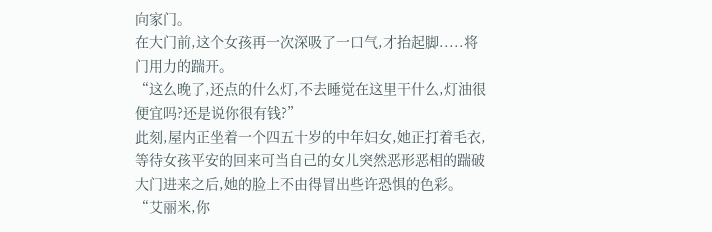向家门。
在大门前,这个女孩再一次深吸了一口气,才抬起脚.....将门用力的踹开。
“这么晚了,还点的什么灯,不去睡觉在这里干什么,灯油很便宜吗?还是说你很有钱?”
此刻,屋内正坐着一个四五十岁的中年妇女,她正打着毛衣,等待女孩平安的回来可当自己的女儿突然恶形恶相的踹破大门进来之后,她的脸上不由得冒出些许恐惧的色彩。
“艾丽米,你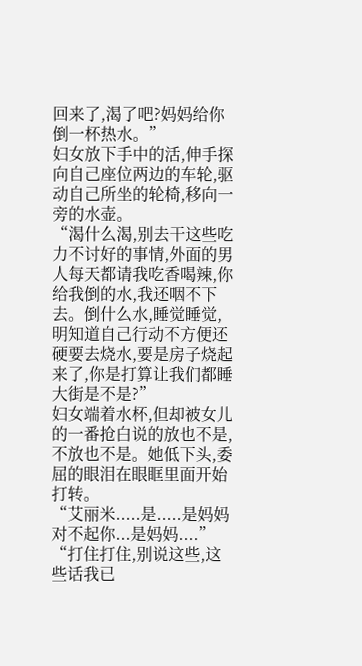回来了,渴了吧?妈妈给你倒一杯热水。”
妇女放下手中的活,伸手探向自己座位两边的车轮,驱动自己所坐的轮椅,移向一旁的水壶。
“渴什么渴,别去干这些吃力不讨好的事情,外面的男人每天都请我吃香喝辣,你给我倒的水,我还咽不下去。倒什么水,睡觉睡觉,明知道自己行动不方便还硬要去烧水,要是房子烧起来了,你是打算让我们都睡大街是不是?”
妇女端着水杯,但却被女儿的一番抢白说的放也不是,不放也不是。她低下头,委屈的眼泪在眼眶里面开始打转。
“艾丽米.....是.....是妈妈对不起你...是妈妈....”
“打住打住,别说这些,这些话我已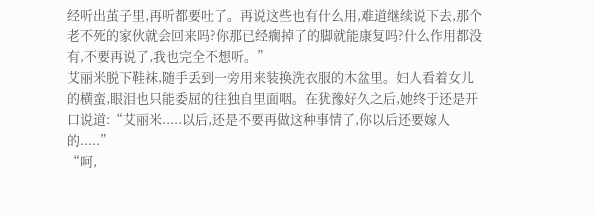经听出茧子里,再听都要吐了。再说这些也有什么用,难道继续说下去,那个老不死的家伙就会回来吗?你那已经瘸掉了的脚就能康复吗?什么作用都没有,不要再说了,我也完全不想听。”
艾丽米脱下鞋袜,随手丢到一旁用来装换洗衣服的木盆里。妇人看着女儿的横蛮,眼泪也只能委屈的往独自里面咽。在犹豫好久之后,她终于还是开口说道:“艾丽米.....以后,还是不要再做这种事情了,你以后还要嫁人的.....”
“呵,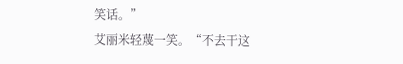笑话。”
艾丽米轻蔑一笑。“不去干这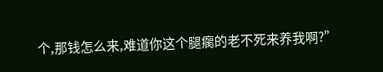个,那钱怎么来,难道你这个腿瘸的老不死来养我啊?”